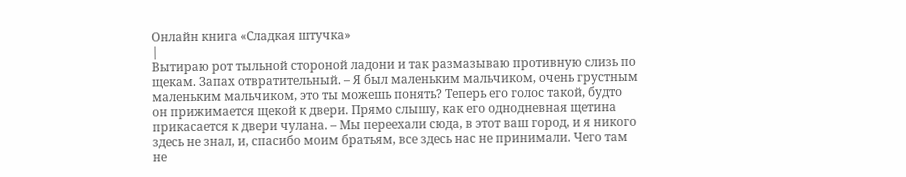Онлайн книга «Сладкая штучка»
|
Вытираю рот тыльной стороной ладони и так размазываю противную слизь по щекам. Запах отвратительный. – Я был маленьким мальчиком, очень грустным маленьким мальчиком, это ты можешь понять? Теперь его голос такой, будто он прижимается щекой к двери. Прямо слышу, как его однодневная щетина прикасается к двери чулана. – Мы переехали сюда, в этот ваш город, и я никого здесь не знал, и, спасибо моим братьям, все здесь нас не принимали. Чего там не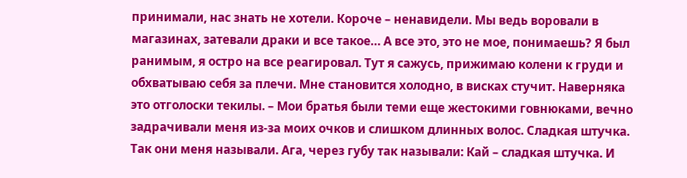принимали, нас знать не хотели. Короче – ненавидели. Мы ведь воровали в магазинах, затевали драки и все такое… А все это, это не мое, понимаешь? Я был ранимым, я остро на все реагировал. Тут я сажусь, прижимаю колени к груди и обхватываю себя за плечи. Мне становится холодно, в висках стучит. Наверняка это отголоски текилы. – Мои братья были теми еще жестокими говнюками, вечно задрачивали меня из-за моих очков и слишком длинных волос. Сладкая штучка. Так они меня называли. Ага, через губу так называли: Кай – сладкая штучка. И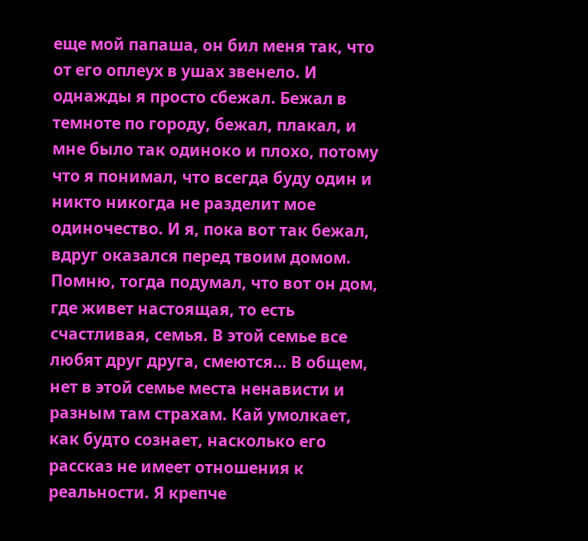еще мой папаша, он бил меня так, что от его оплеух в ушах звенело. И однажды я просто сбежал. Бежал в темноте по городу, бежал, плакал, и мне было так одиноко и плохо, потому что я понимал, что всегда буду один и никто никогда не разделит мое одиночество. И я, пока вот так бежал, вдруг оказался перед твоим домом. Помню, тогда подумал, что вот он дом, где живет настоящая, то есть счастливая, семья. В этой семье все любят друг друга, смеются… В общем, нет в этой семье места ненависти и разным там страхам. Кай умолкает, как будто сознает, насколько его рассказ не имеет отношения к реальности. Я крепче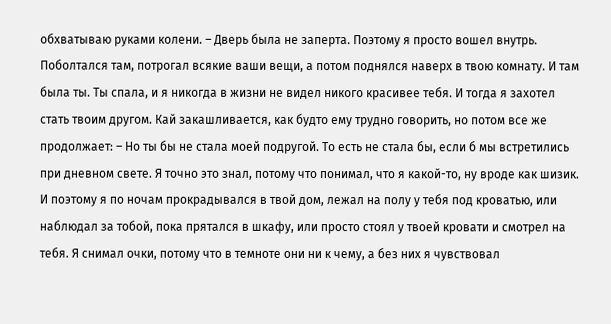обхватываю руками колени. – Дверь была не заперта. Поэтому я просто вошел внутрь. Поболтался там, потрогал всякие ваши вещи, а потом поднялся наверх в твою комнату. И там была ты. Ты спала, и я никогда в жизни не видел никого красивее тебя. И тогда я захотел стать твоим другом. Кай закашливается, как будто ему трудно говорить, но потом все же продолжает: – Но ты бы не стала моей подругой. То есть не стала бы, если б мы встретились при дневном свете. Я точно это знал, потому что понимал, что я какой-то, ну вроде как шизик. И поэтому я по ночам прокрадывался в твой дом, лежал на полу у тебя под кроватью, или наблюдал за тобой, пока прятался в шкафу, или просто стоял у твоей кровати и смотрел на тебя. Я снимал очки, потому что в темноте они ни к чему, а без них я чувствовал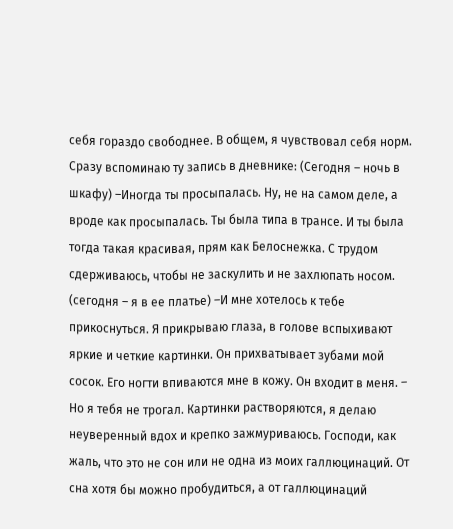себя гораздо свободнее. В общем, я чувствовал себя норм. Сразу вспоминаю ту запись в дневнике: (Сегодня – ночь в шкафу) –Иногда ты просыпалась. Ну, не на самом деле, а вроде как просыпалась. Ты была типа в трансе. И ты была тогда такая красивая, прям как Белоснежка. С трудом сдерживаюсь, чтобы не заскулить и не захлюпать носом. (сегодня – я в ее платье) –И мне хотелось к тебе прикоснуться. Я прикрываю глаза, в голове вспыхивают яркие и четкие картинки. Он прихватывает зубами мой сосок. Его ногти впиваются мне в кожу. Он входит в меня. – Но я тебя не трогал. Картинки растворяются, я делаю неуверенный вдох и крепко зажмуриваюсь. Господи, как жаль, что это не сон или не одна из моих галлюцинаций. От сна хотя бы можно пробудиться, а от галлюцинаций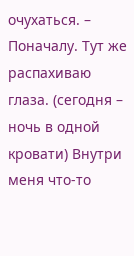очухаться. – Поначалу. Тут же распахиваю глаза. (сегодня – ночь в одной кровати) Внутри меня что-то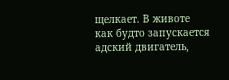щелкает. В животе как будто запускается адский двигатель,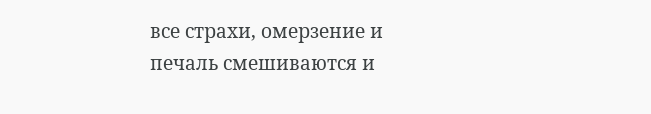все страхи, омерзение и печаль смешиваются и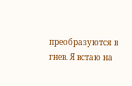преобразуются в гнев. Я встаю на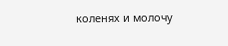коленях и молочу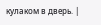кулаком в дверь. |